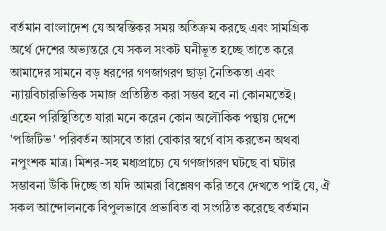বর্তমান বাংলাদেশ যে অস্বস্তিকর সময় অতিক্রম করছে এবং সামগ্রিক অর্থে দেশের অভ্যন্তরে যে সকল সংকট ঘনীভূত হচ্ছে তাতে করে আমাদের সামনে বড় ধরণের গণজাগরণ ছাড়া নৈতিকতা এবং ন্যায়বিচারভিত্তিক সমাজ প্রতিষ্ঠিত করা সম্ভব হবে না কোনমতেই।
এহেন পরিস্থিতিতে যারা মনে করেন কোন অলৌকিক পন্থায় দেশে 'পজিটিভ' পরিবর্তন আসবে তারা বোকার স্বর্গে বাস করতেন অথবা নপুংশক মাত্র। মিশর-সহ মধ্যপ্রাচ্যে যে গণজাগরণ ঘটছে বা ঘটার সম্ভাবনা উঁকি দিচ্ছে তা যদি আমরা বিশ্লেষণ করি তবে দেখতে পাই যে, ঐ সকল আন্দোলনকে বিপুলভাবে প্রভাবিত বা সংগঠিত করেছে বর্তমান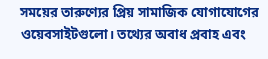সময়ের তারুণ্যের প্রিয় সামাজিক যোগাযোগের ওয়েবসাইটগুলো। তথ্যের অবাধ প্রবাহ এবং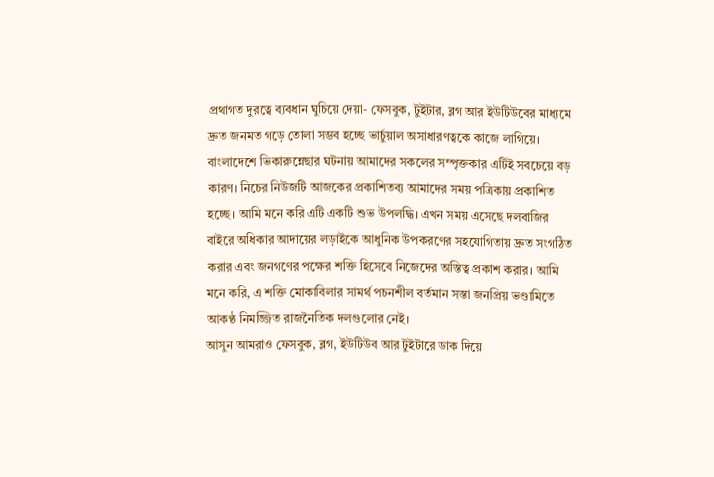প্রথাগত দুরত্বে ব্যবধান ঘুচিয়ে দেয়া- ফেসবুক, টুইটার, ব্লগ আর ইউটিউবের মাধ্যমে দ্রুত জনমত গড়ে তোলা সম্ভব হচ্ছে ভার্চুয়াল অসাধারণত্বকে কাজে লাগিয়ে।
বাংলাদেশে ভিকারুন্নেছার ঘটনায় আমাদের সকলের সম্পৃক্তকার এটিই সবচেয়ে বড় কারণ। নিচের নিউজটি আজকের প্রকাশিতব্য আমাদের সময় পত্রিকায় প্রকাশিত হচ্ছে। আমি মনে করি এটি একটি শুভ উপলদ্ধি। এখন সময় এসেছে দলবাজির বাইরে অধিকার আদায়ের লড়াইকে আধুনিক উপকরণের সহযোগিতায় দ্রুত সংগঠিত করার এবং জনগণের পক্ষের শক্তি হিসেবে নিজেদের অস্তিত্ব প্রকাশ করার। আমি মনে করি, এ শক্তি মোকাবিলার সামর্থ পচনশীল বর্তমান সস্তা জনপ্রিয় ভণ্ডামিতে আকণ্ঠ নিমজ্জিত রাজনৈতিক দলগুলোর নেই।
আসুন আমরাও ফেসবুক, ব্লগ, ইউটিউব আর টুইটারে ডাক দিয়ে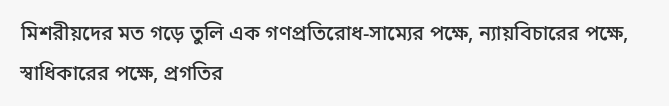মিশরীয়দের মত গড়ে তুলি এক গণপ্রতিরোধ-সাম্যের পক্ষে, ন্যায়বিচারের পক্ষে, স্বাধিকারের পক্ষে, প্রগতির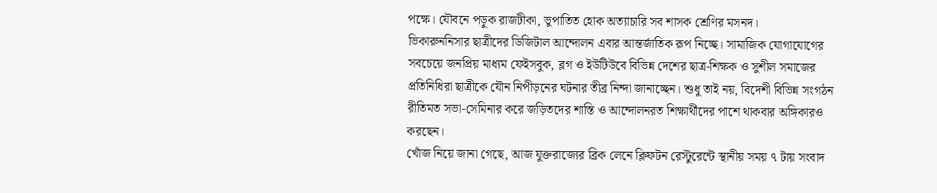পক্ষে। যৌবনে পড়ুক রাজটীকা, ভুপাতিত হোক অত্যাচারি সব শাসক শ্রেণির মসনদ।
ভিকারুননিসার ছাত্রীদের ডিজিটাল আন্দোলন এবার আন্তর্জাতিক রূপ নিচ্ছে। সামাজিক যোগাযোগের সবচেয়ে জনপ্রিয় মাধ্যম ফেইসবুক, ব্লগ ও ইউটিউবে বিভিন্ন দেশের ছাত্র-শিক্ষক ও সুশীল সমাজের প্রতিনিধিরা ছাত্রীকে যৌন নিপীড়নের ঘটনার তীব্র নিন্দা জানাচ্ছেন। শুধু তাই নয়, বিদেশী বিভিন্ন সংগঠন রীতিমত সভা-সেমিনার করে জড়িতদের শাস্তি ও আন্দোলনরত শিক্ষার্থীদের পাশে থাকবার অঙ্গিকারও করছেন।
খোঁজ নিয়ে জানা গেছে, আজ যুক্তরাজ্যের ব্রিক লেনে ক্লিফটন রেস্টুরেন্টে স্থানীয় সময় ৭ টায় সংবাদ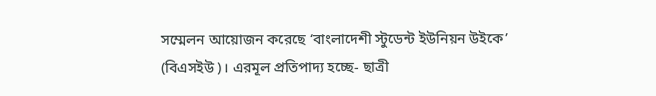সম্মেলন আয়োজন করেছে ‘বাংলাদেশী স্টুডেন্ট ইউনিয়ন উইকে’ (বিএসইউ)। এরমূল প্রতিপাদ্য হচ্ছে- ছাত্রী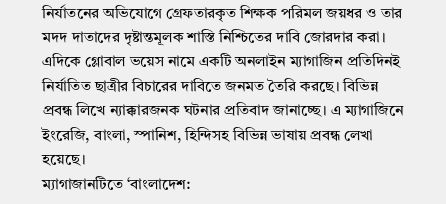নির্যাতনের অভিযোগে গ্রেফতারকৃত শিক্ষক পরিমল জয়ধর ও তার মদদ দাতাদের দৃষ্টান্তমূলক শাস্তি নিশ্চিতের দাবি জোরদার করা।
এদিকে গ্লোবাল ভয়েস নামে একটি অনলাইন ম্যাগাজিন প্রতিদিনই নির্যাতিত ছাত্রীর বিচারের দাবিতে জনমত তৈরি করছে। বিভিন্ন প্রবন্ধ লিখে ন্যাক্কারজনক ঘটনার প্রতিবাদ জানাচ্ছে। এ ম্যাগাজিনে ইংরেজি, বাংলা, স্পানিশ, হিন্দিসহ বিভিন্ন ভাষায় প্রবন্ধ লেখা হয়েছে।
ম্যাগাজানটিতে ‘বাংলাদেশ: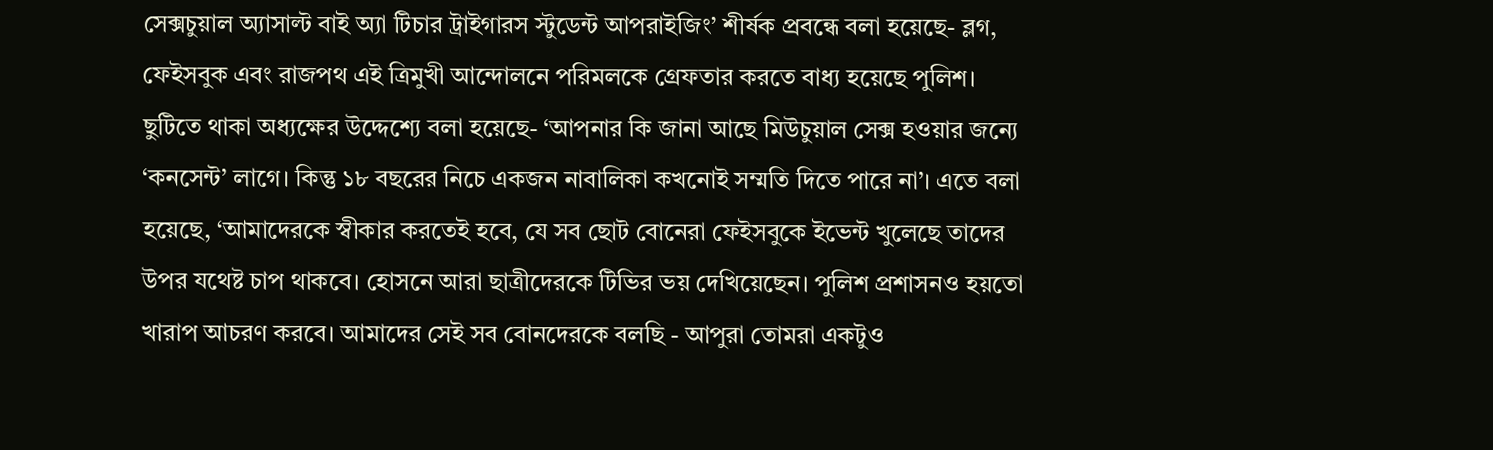সেক্সচুয়াল অ্যাসাল্ট বাই অ্যা টিচার ট্রাইগারস স্টুডেন্ট আপরাইজিং’ শীর্ষক প্রবন্ধে বলা হয়েছে- ব্লগ, ফেইসবুক এবং রাজপথ এই ত্রিমুখী আন্দোলনে পরিমলকে গ্রেফতার করতে বাধ্য হয়েছে পুলিশ।
ছুটিতে থাকা অধ্যক্ষের উদ্দেশ্যে বলা হয়েছে- ‘আপনার কি জানা আছে মিউচুয়াল সেক্স হওয়ার জন্যে ‘কনসেন্ট’ লাগে। কিন্তু ১৮ বছরের নিচে একজন নাবালিকা কখনোই সম্মতি দিতে পারে না’। এতে বলা হয়েছে, ‘আমাদেরকে স্বীকার করতেই হবে, যে সব ছোট বোনেরা ফেইসবুকে ইভেন্ট খুলেছে তাদের উপর যথেষ্ট চাপ থাকবে। হোসনে আরা ছাত্রীদেরকে টিভির ভয় দেখিয়েছেন। পুলিশ প্রশাসনও হয়তো খারাপ আচরণ করবে। আমাদের সেই সব বোনদেরকে বলছি - আপুরা তোমরা একটুও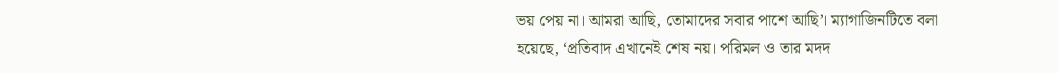ভয় পেয় না। আমরা আছি, তোমাদের সবার পাশে আছি’। ম্যাগাজিনটিতে বলা হয়েছে, ‘প্রতিবাদ এখানেই শেষ নয়। পরিমল ও তার মদদ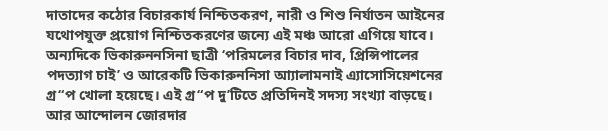দাতাদের কঠোর বিচারকার্য নিশ্চিতকরণ, নারী ও শিশু নির্যাতন আইনের যথোপযুক্ত প্রয়োগ নিশ্চিতকরণের জন্যে এই মঞ্চ আরো এগিয়ে যাবে।
অন্যদিকে ভিকারুননসিনা ছাত্রী ‘পরিমলের বিচার দাব, প্রিন্সিপালের পদত্যাগ চাই’ ও আরেকটি ভিকারুননিসা আ্যালামনাই এ্যাসোসিয়েশনের গ্র“প খোলা হয়েছে। এই গ্র“প দু’টিতে প্রতিদিনই সদস্য সংখ্যা বাড়ছে। আর আন্দোলন জোরদার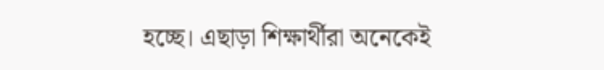হচ্ছে। এছাড়া শিক্ষার্থীরা অনেকেই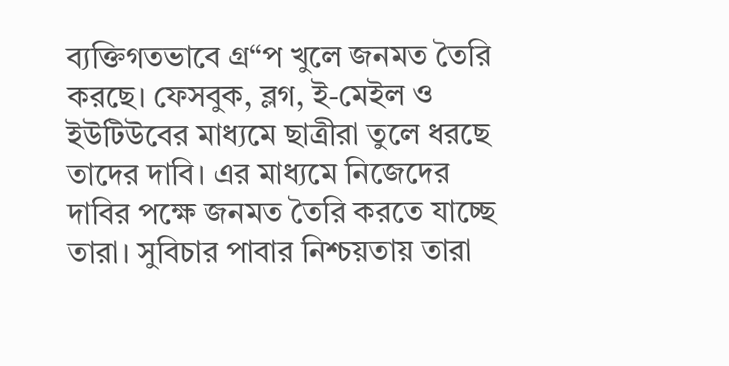ব্যক্তিগতভাবে গ্র“প খুলে জনমত তৈরি করছে। ফেসবুক, ব্লগ, ই-মেইল ও ইউটিউবের মাধ্যমে ছাত্রীরা তুলে ধরছে তাদের দাবি। এর মাধ্যমে নিজেদের দাবির পক্ষে জনমত তৈরি করতে যাচ্ছে তারা। সুবিচার পাবার নিশ্চয়তায় তারা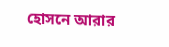হোসনে আরার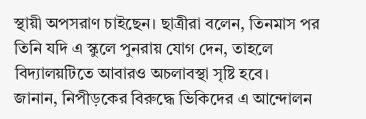স্থায়ী অপসরাণ চাইছেন। ছাত্রীরা বলেন, তিনমাস পর তিনি যদি এ স্কুলে পুনরায় যোগ দেন, তাহলে বিদ্যালয়টিতে আবারও অচলাবস্থা সৃষ্টি হবে।
জানান, নিপীড়কের বিরুদ্ধে ভিকিদের এ আন্দোলন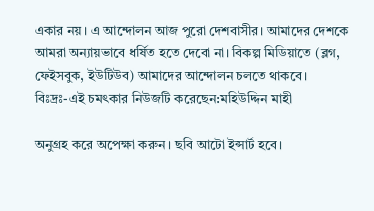একার নয়। এ আন্দোলন আজ পুরো দেশবাসীর। আমাদের দেশকে আমরা অন্যায়ভাবে ধর্ষিত হতে দেবো না। বিকল্প মিডিয়াতে (ব্লগ, ফেইসবুক, ইউটিউব) আমাদের আন্দোলন চলতে থাকবে।
বিঃদ্রঃ-এই চমৎকার নিউজটি করেছেন:মহিউদ্দিন মাহী

অনুগ্রহ করে অপেক্ষা করুন। ছবি আটো ইন্সার্ট হবে।